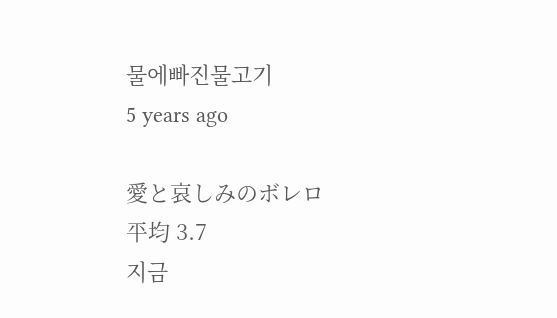물에빠진물고기
5 years ago

愛と哀しみのボレロ
平均 3.7
지금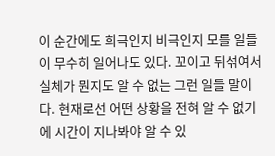이 순간에도 희극인지 비극인지 모를 일들이 무수히 일어나도 있다. 꼬이고 뒤섞여서 실체가 뭔지도 알 수 없는 그런 일들 말이다. 현재로선 어떤 상황을 전혀 알 수 없기에 시간이 지나봐야 알 수 있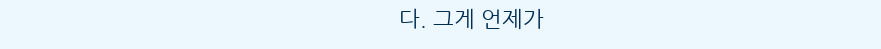다. 그게 언제가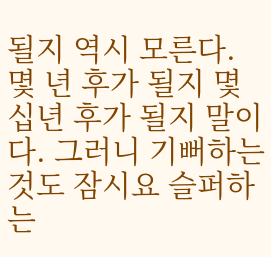될지 역시 모른다. 몇 년 후가 될지 몇 십년 후가 될지 말이다. 그러니 기뻐하는 것도 잠시요 슬퍼하는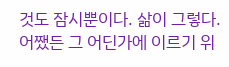것도 잠시뿐이다. 삶이 그렇다. 어쨌든 그 어딘가에 이르기 위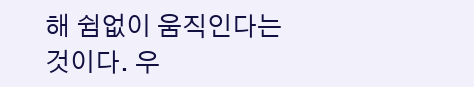해 쉼없이 움직인다는 것이다. 우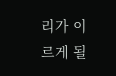리가 이르게 될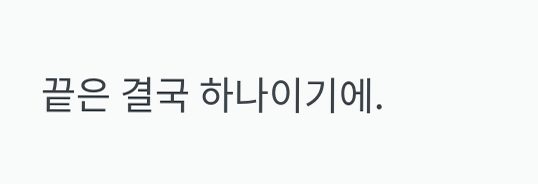끝은 결국 하나이기에.